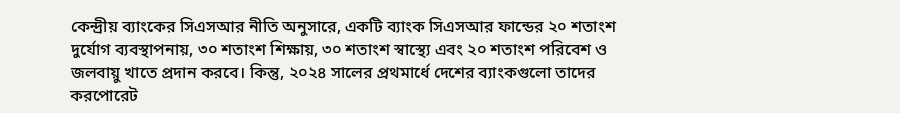কেন্দ্রীয় ব্যাংকের সিএসআর নীতি অনুসারে, একটি ব্যাংক সিএসআর ফান্ডের ২০ শতাংশ দুর্যোগ ব্যবস্থাপনায়, ৩০ শতাংশ শিক্ষায়, ৩০ শতাংশ স্বাস্থ্যে এবং ২০ শতাংশ পরিবেশ ও জলবায়ু খাতে প্রদান করবে। কিন্তু, ২০২৪ সালের প্রথমার্ধে দেশের ব্যাংকগুলো তাদের করপোরেট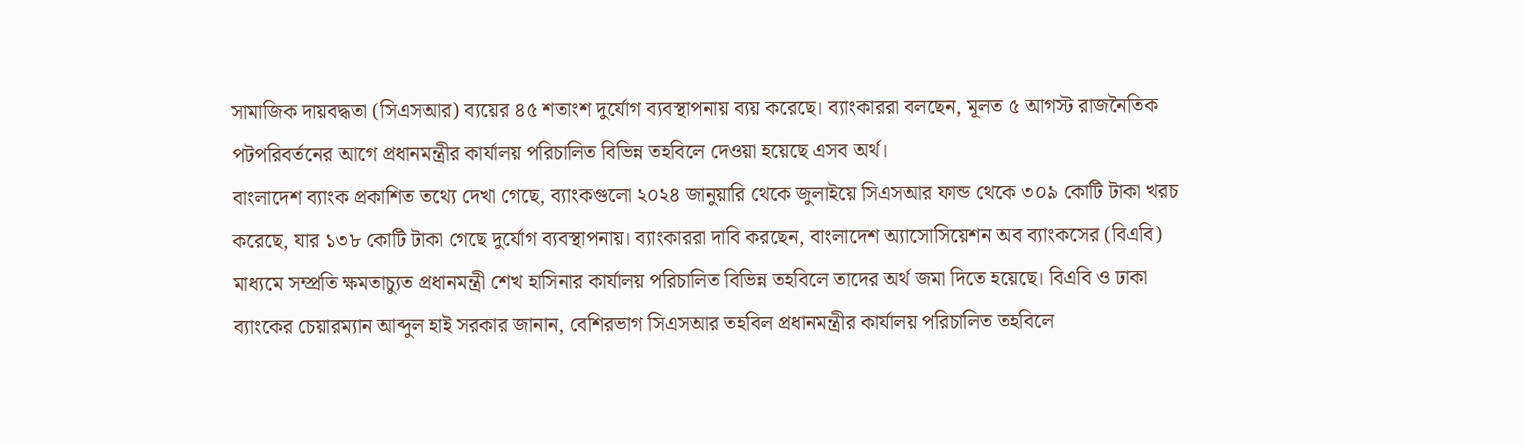সামাজিক দায়বদ্ধতা (সিএসআর) ব্যয়ের ৪৫ শতাংশ দুর্যোগ ব্যবস্থাপনায় ব্যয় করেছে। ব্যাংকাররা বলছেন, মূলত ৫ আগস্ট রাজনৈতিক পটপরিবর্তনের আগে প্রধানমন্ত্রীর কার্যালয় পরিচালিত বিভিন্ন তহবিলে দেওয়া হয়েছে এসব অর্থ।
বাংলাদেশ ব্যাংক প্রকাশিত তথ্যে দেখা গেছে, ব্যাংকগুলো ২০২৪ জানুয়ারি থেকে জুলাইয়ে সিএসআর ফান্ড থেকে ৩০৯ কোটি টাকা খরচ করেছে, যার ১৩৮ কোটি টাকা গেছে দুর্যোগ ব্যবস্থাপনায়। ব্যাংকাররা দাবি করছেন, বাংলাদেশ অ্যাসোসিয়েশন অব ব্যাংকসের (বিএবি) মাধ্যমে সম্প্রতি ক্ষমতাচ্যুত প্রধানমন্ত্রী শেখ হাসিনার কার্যালয় পরিচালিত বিভিন্ন তহবিলে তাদের অর্থ জমা দিতে হয়েছে। বিএবি ও ঢাকা ব্যাংকের চেয়ারম্যান আব্দুল হাই সরকার জানান, বেশিরভাগ সিএসআর তহবিল প্রধানমন্ত্রীর কার্যালয় পরিচালিত তহবিলে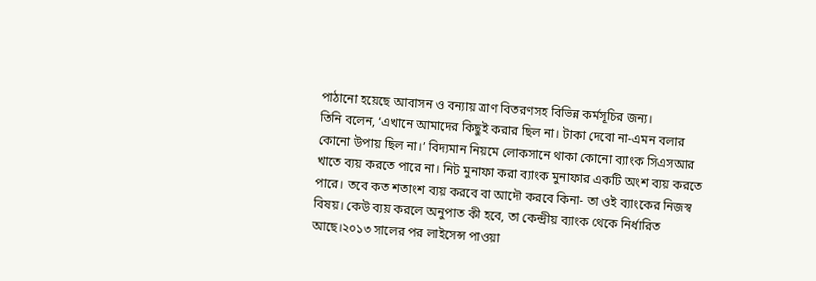পাঠানো হয়েছে আবাসন ও বন্যায় ত্রাণ বিতরণসহ বিভিন্ন কর্মসূচির জন্য।
তিনি বলেন, ‘এখানে আমাদের কিছুই করার ছিল না। টাকা দেবো না-এমন বলার কোনো উপায় ছিল না।’ বিদ্যমান নিয়মে লোকসানে থাকা কোনো ব্যাংক সিএসআর খাতে ব্যয় করতে পারে না। নিট মুনাফা করা ব্যাংক মুনাফার একটি অংশ ব্যয় করতে পারে। তবে কত শতাংশ ব্যয় করবে বা আদৌ করবে কিনা- তা ওই ব্যাংকের নিজস্ব বিষয়। কেউ ব্যয় করলে অনুপাত কী হবে, তা কেন্দ্রীয় ব্যাংক থেকে নির্ধারিত আছে।২০১৩ সালের পর লাইসেন্স পাওয়া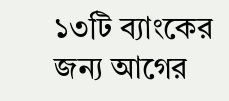১৩টি ব্যাংকের জন্য আগের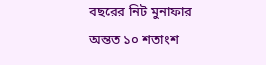বছরের নিট মুনাফার অন্তত ১০ শতাংশ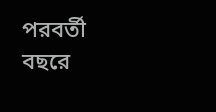পরবর্তী বছরে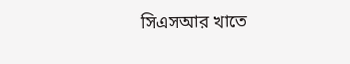সিএসআর খাতে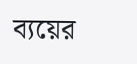ব্যয়ের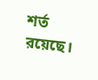শর্ত রয়েছে।